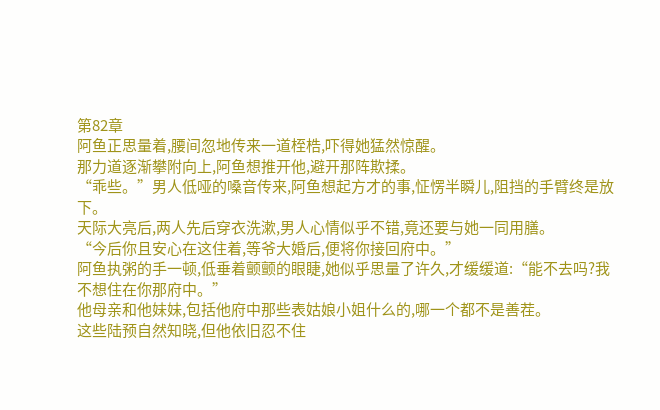第82章
阿鱼正思量着,腰间忽地传来一道桎梏,吓得她猛然惊醒。
那力道逐渐攀附向上,阿鱼想推开他,避开那阵欺揉。
“乖些。”男人低哑的嗓音传来,阿鱼想起方才的事,怔愣半瞬儿,阻挡的手臂终是放下。
天际大亮后,两人先后穿衣洗漱,男人心情似乎不错,竟还要与她一同用膳。
“今后你且安心在这住着,等爷大婚后,便将你接回府中。”
阿鱼执粥的手一顿,低垂着颤颤的眼睫,她似乎思量了许久,才缓缓道:“能不去吗?我不想住在你那府中。”
他母亲和他妹妹,包括他府中那些表姑娘小姐什么的,哪一个都不是善茬。
这些陆预自然知晓,但他依旧忍不住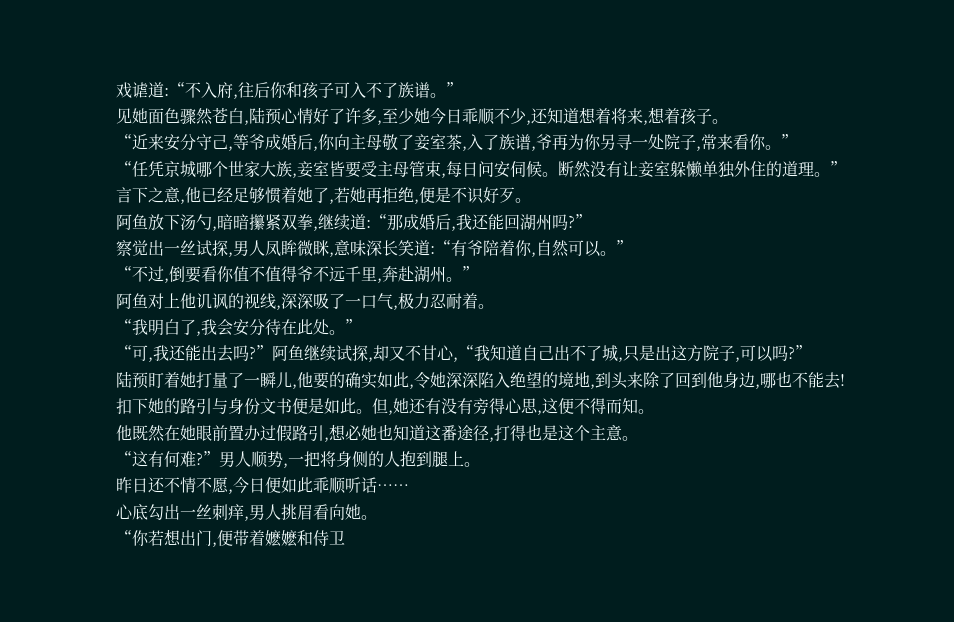戏谑道:“不入府,往后你和孩子可入不了族谱。”
见她面色骤然苍白,陆预心情好了许多,至少她今日乖顺不少,还知道想着将来,想着孩子。
“近来安分守己,等爷成婚后,你向主母敬了妾室茶,入了族谱,爷再为你另寻一处院子,常来看你。”
“任凭京城哪个世家大族,妾室皆要受主母管束,每日问安伺候。断然没有让妾室躲懒单独外住的道理。”
言下之意,他已经足够惯着她了,若她再拒绝,便是不识好歹。
阿鱼放下汤勺,暗暗攥紧双拳,继续道:“那成婚后,我还能回湖州吗?”
察觉出一丝试探,男人凤眸微眯,意味深长笑道:“有爷陪着你,自然可以。”
“不过,倒要看你值不值得爷不远千里,奔赴湖州。”
阿鱼对上他讥讽的视线,深深吸了一口气,极力忍耐着。
“我明白了,我会安分待在此处。”
“可,我还能出去吗?”阿鱼继续试探,却又不甘心,“我知道自己出不了城,只是出这方院子,可以吗?”
陆预盯着她打量了一瞬儿,他要的确实如此,令她深深陷入绝望的境地,到头来除了回到他身边,哪也不能去!
扣下她的路引与身份文书便是如此。但,她还有没有旁得心思,这便不得而知。
他既然在她眼前置办过假路引,想必她也知道这番途径,打得也是这个主意。
“这有何难?”男人顺势,一把将身侧的人抱到腿上。
昨日还不情不愿,今日便如此乖顺听话……
心底勾出一丝刺痒,男人挑眉看向她。
“你若想出门,便带着嬷嬷和侍卫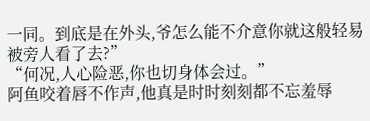一同。到底是在外头,爷怎么能不介意你就这般轻易被旁人看了去?”
“何况,人心险恶,你也切身体会过。”
阿鱼咬着唇不作声,他真是时时刻刻都不忘羞辱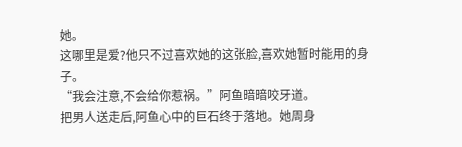她。
这哪里是爱?他只不过喜欢她的这张脸,喜欢她暂时能用的身子。
“我会注意,不会给你惹祸。”阿鱼暗暗咬牙道。
把男人送走后,阿鱼心中的巨石终于落地。她周身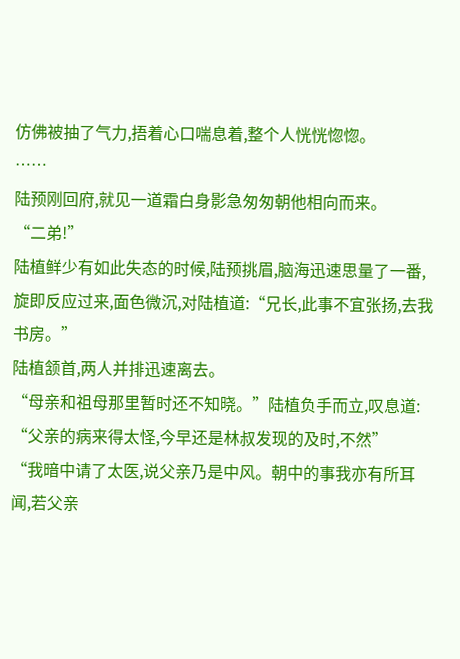仿佛被抽了气力,捂着心口喘息着,整个人恍恍惚惚。
……
陆预刚回府,就见一道霜白身影急匆匆朝他相向而来。
“二弟!”
陆植鲜少有如此失态的时候,陆预挑眉,脑海迅速思量了一番,旋即反应过来,面色微沉,对陆植道:“兄长,此事不宜张扬,去我书房。”
陆植颔首,两人并排迅速离去。
“母亲和祖母那里暂时还不知晓。”陆植负手而立,叹息道:
“父亲的病来得太怪,今早还是林叔发现的及时,不然”
“我暗中请了太医,说父亲乃是中风。朝中的事我亦有所耳闻,若父亲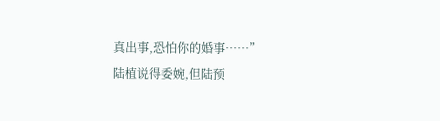真出事,恐怕你的婚事……”
陆植说得委婉,但陆预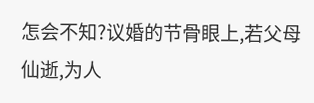怎会不知?议婚的节骨眼上,若父母仙逝,为人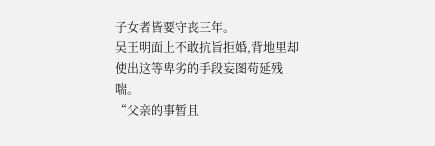子女者皆要守丧三年。
吴王明面上不敢抗旨拒婚,背地里却使出这等卑劣的手段妄图苟延残喘。
“父亲的事暂且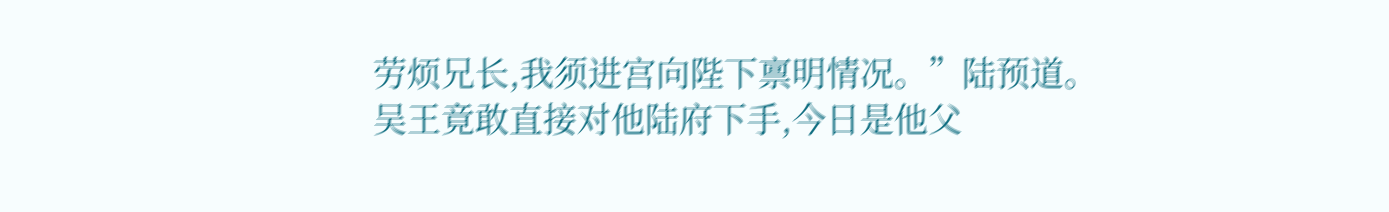劳烦兄长,我须进宫向陛下禀明情况。”陆预道。
吴王竟敢直接对他陆府下手,今日是他父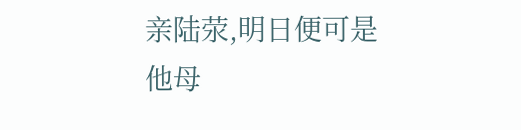亲陆荥,明日便可是他母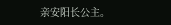亲安阳长公主。